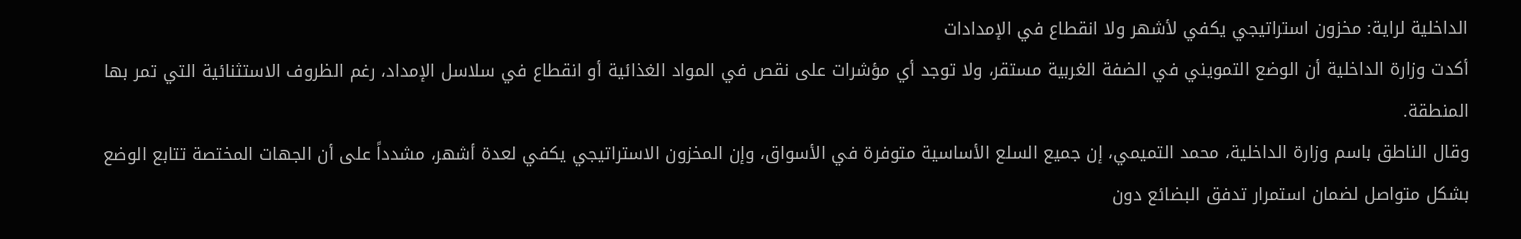الداخلية لراية: مخزون استراتيجي يكفي لأشهر ولا انقطاع في الإمدادات
أكدت وزارة الداخلية أن الوضع التمويني في الضفة الغربية مستقر، ولا توجد أي مؤشرات على نقص في المواد الغذائية أو انقطاع في سلاسل الإمداد، رغم الظروف الاستثنائية التي تمر بها المنطقة.
وقال الناطق باسم وزارة الداخلية، محمد التميمي، إن جميع السلع الأساسية متوفرة في الأسواق، وإن المخزون الاستراتيجي يكفي لعدة أشهر، مشدداً على أن الجهات المختصة تتابع الوضع بشكل متواصل لضمان استمرار تدفق البضائع دون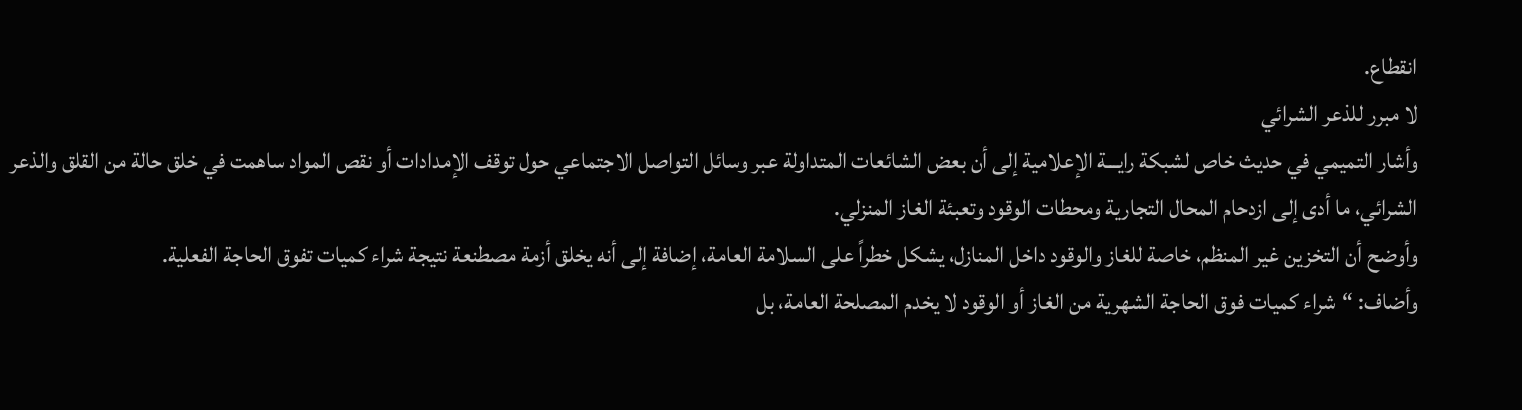انقطاع.
لا مبرر للذعر الشرائي
وأشار التميمي في حديث خاص لشبكة رايـــة الإعلامية إلى أن بعض الشائعات المتداولة عبر وسائل التواصل الاجتماعي حول توقف الإمدادات أو نقص المواد ساهمت في خلق حالة من القلق والذعر الشرائي، ما أدى إلى ازدحام المحال التجارية ومحطات الوقود وتعبئة الغاز المنزلي.
وأوضح أن التخزين غير المنظم، خاصة للغاز والوقود داخل المنازل، يشكل خطراً على السلامة العامة، إضافة إلى أنه يخلق أزمة مصطنعة نتيجة شراء كميات تفوق الحاجة الفعلية.
وأضاف: “شراء كميات فوق الحاجة الشهرية من الغاز أو الوقود لا يخدم المصلحة العامة، بل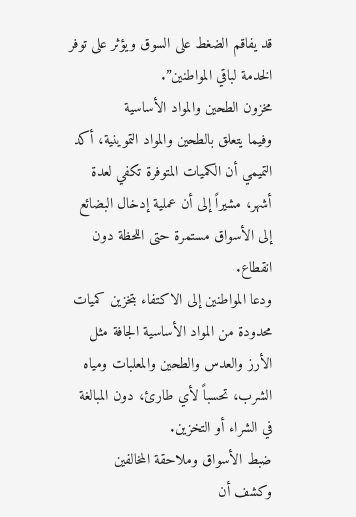قد يفاقم الضغط على السوق ويؤثر على توفر الخدمة لباقي المواطنين”.
مخزون الطحين والمواد الأساسية
وفيما يتعلق بالطحين والمواد التموينية، أكد التميمي أن الكميات المتوفرة تكفي لعدة أشهر، مشيراً إلى أن عملية إدخال البضائع إلى الأسواق مستمرة حتى اللحظة دون انقطاع.
ودعا المواطنين إلى الاكتفاء بتخزين كميات محدودة من المواد الأساسية الجافة مثل الأرز والعدس والطحين والمعلبات ومياه الشرب، تحسباً لأي طارئ، دون المبالغة في الشراء أو التخزين.
ضبط الأسواق وملاحقة المخالفين
وكشف أن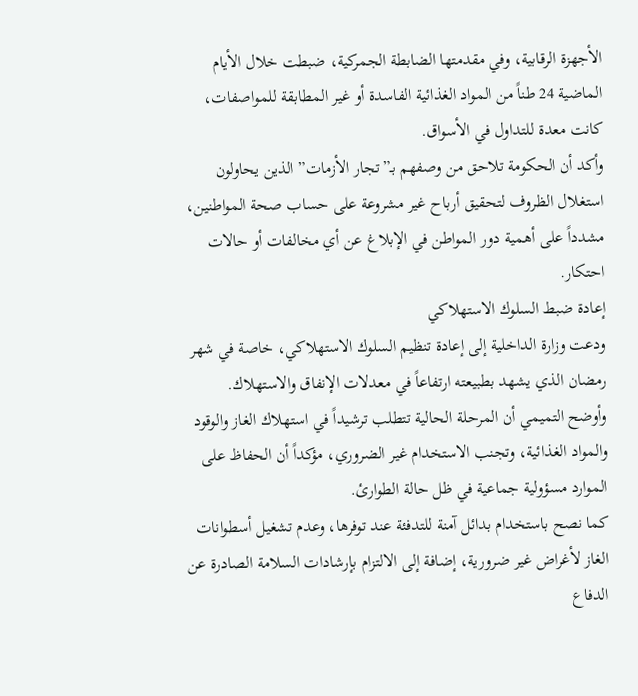الأجهزة الرقابية، وفي مقدمتها الضابطة الجمركية، ضبطت خلال الأيام الماضية 24 طناً من المواد الغذائية الفاسدة أو غير المطابقة للمواصفات، كانت معدة للتداول في الأسواق.
وأكد أن الحكومة تلاحق من وصفهم بـ”تجار الأزمات” الذين يحاولون استغلال الظروف لتحقيق أرباح غير مشروعة على حساب صحة المواطنين، مشدداً على أهمية دور المواطن في الإبلاغ عن أي مخالفات أو حالات احتكار.
إعادة ضبط السلوك الاستهلاكي
ودعت وزارة الداخلية إلى إعادة تنظيم السلوك الاستهلاكي، خاصة في شهر رمضان الذي يشهد بطبيعته ارتفاعاً في معدلات الإنفاق والاستهلاك.
وأوضح التميمي أن المرحلة الحالية تتطلب ترشيداً في استهلاك الغاز والوقود والمواد الغذائية، وتجنب الاستخدام غير الضروري، مؤكداً أن الحفاظ على الموارد مسؤولية جماعية في ظل حالة الطوارئ.
كما نصح باستخدام بدائل آمنة للتدفئة عند توفرها، وعدم تشغيل أسطوانات الغاز لأغراض غير ضرورية، إضافة إلى الالتزام بإرشادات السلامة الصادرة عن الدفاع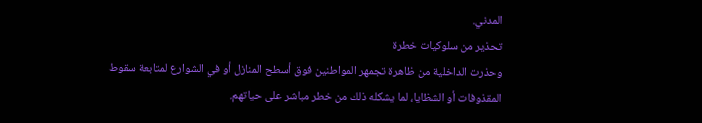المدني.
تحذير من سلوكيات خطرة
وحذرت الداخلية من ظاهرة تجمهر المواطنين فوق أسطح المنازل أو في الشوارع لمتابعة سقوط المقذوفات أو الشظايا، لما يشكله ذلك من خطر مباشر على حياتهم.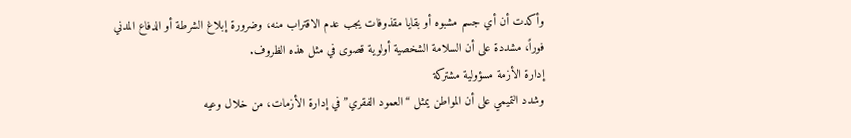وأكدت أن أي جسم مشبوه أو بقايا مقذوفات يجب عدم الاقتراب منه، وضرورة إبلاغ الشرطة أو الدفاع المدني فوراً، مشددة على أن السلامة الشخصية أولوية قصوى في مثل هذه الظروف.
إدارة الأزمة مسؤولية مشتركة
وشدد التميمي على أن المواطن يمثل “العمود الفقري” في إدارة الأزمات، من خلال وعيه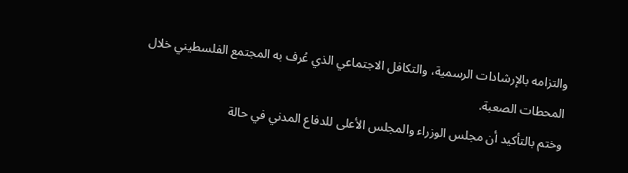والتزامه بالإرشادات الرسمية، والتكافل الاجتماعي الذي عُرف به المجتمع الفلسطيني خلال المحطات الصعبة.
وختم بالتأكيد أن مجلس الوزراء والمجلس الأعلى للدفاع المدني في حالة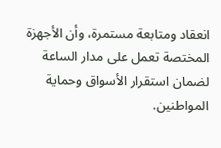انعقاد ومتابعة مستمرة، وأن الأجهزة المختصة تعمل على مدار الساعة لضمان استقرار الأسواق وحماية المواطنين.